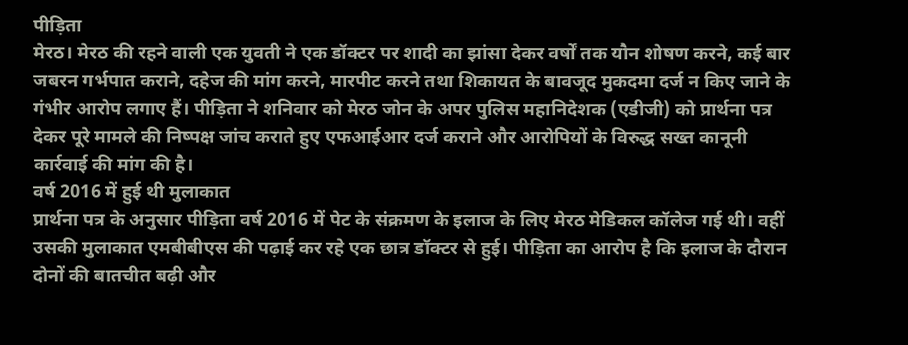पीड़िता
मेरठ। मेरठ की रहने वाली एक युवती ने एक डॉक्टर पर शादी का झांसा देकर वर्षों तक यौन शोषण करने, कई बार जबरन गर्भपात कराने, दहेज की मांग करने, मारपीट करने तथा शिकायत के बावजूद मुकदमा दर्ज न किए जाने के गंभीर आरोप लगाए हैं। पीड़िता ने शनिवार को मेरठ जोन के अपर पुलिस महानिदेशक (एडीजी) को प्रार्थना पत्र देकर पूरे मामले की निष्पक्ष जांच कराते हुए एफआईआर दर्ज कराने और आरोपियों के विरुद्ध सख्त कानूनी कार्रवाई की मांग की है।
वर्ष 2016 में हुई थी मुलाकात
प्रार्थना पत्र के अनुसार पीड़िता वर्ष 2016 में पेट के संक्रमण के इलाज के लिए मेरठ मेडिकल कॉलेज गई थी। वहीं उसकी मुलाकात एमबीबीएस की पढ़ाई कर रहे एक छात्र डॉक्टर से हुई। पीड़िता का आरोप है कि इलाज के दौरान दोनों की बातचीत बढ़ी और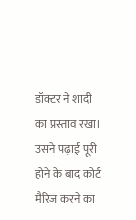डॉक्टर ने शादी का प्रस्ताव रखा। उसने पढ़ाई पूरी होने के बाद कोर्ट मैरिज करने का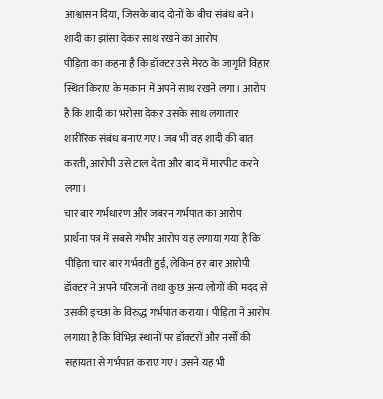आश्वासन दिया, जिसके बाद दोनों के बीच संबंध बने।
शादी का झांसा देकर साथ रखने का आरोप
पीड़िता का कहना है कि डॉक्टर उसे मेरठ के जागृति विहार स्थित किराए के मकान में अपने साथ रखने लगा। आरोप है कि शादी का भरोसा देकर उसके साथ लगातार शारीरिक संबंध बनाए गए। जब भी वह शादी की बात करती, आरोपी उसे टाल देता और बाद में मारपीट करने लगा।
चार बार गर्भधारण और जबरन गर्भपात का आरोप
प्रार्थना पत्र में सबसे गंभीर आरोप यह लगाया गया है कि पीड़िता चार बार गर्भवती हुई, लेकिन हर बार आरोपी डॉक्टर ने अपने परिजनों तथा कुछ अन्य लोगों की मदद से उसकी इच्छा के विरुद्ध गर्भपात कराया। पीड़िता ने आरोप लगाया है कि विभिन्न स्थानों पर डॉक्टरों और नर्सों की सहायता से गर्भपात कराए गए। उसने यह भी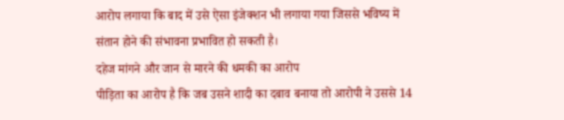आरोप लगाया कि बाद में उसे ऐसा इंजेक्शन भी लगाया गया जिससे भविष्य में संतान होने की संभावना प्रभावित हो सकती है।
दहेज मांगने और जान से मारने की धमकी का आरोप
पीड़िता का आरोप है कि जब उसने शादी का दबाव बनाया तो आरोपी ने उससे 14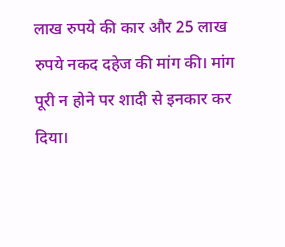लाख रुपये की कार और 25 लाख रुपये नकद दहेज की मांग की। मांग पूरी न होने पर शादी से इनकार कर दिया।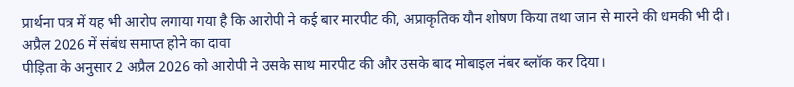प्रार्थना पत्र में यह भी आरोप लगाया गया है कि आरोपी ने कई बार मारपीट की, अप्राकृतिक यौन शोषण किया तथा जान से मारने की धमकी भी दी।
अप्रैल 2026 में संबंध समाप्त होने का दावा
पीड़िता के अनुसार 2 अप्रैल 2026 को आरोपी ने उसके साथ मारपीट की और उसके बाद मोबाइल नंबर ब्लॉक कर दिया।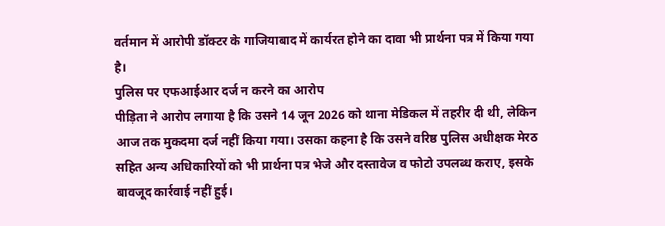वर्तमान में आरोपी डॉक्टर के गाजियाबाद में कार्यरत होने का दावा भी प्रार्थना पत्र में किया गया है।
पुलिस पर एफआईआर दर्ज न करने का आरोप
पीड़िता ने आरोप लगाया है कि उसने 14 जून 2026 को थाना मेडिकल में तहरीर दी थी, लेकिन आज तक मुकदमा दर्ज नहीं किया गया। उसका कहना है कि उसने वरिष्ठ पुलिस अधीक्षक मेरठ सहित अन्य अधिकारियों को भी प्रार्थना पत्र भेजे और दस्तावेज व फोटो उपलब्ध कराए, इसके बावजूद कार्रवाई नहीं हुई।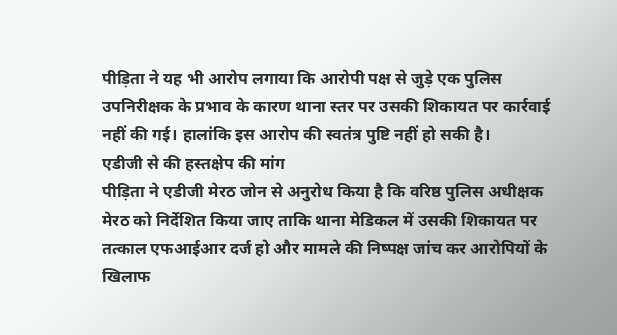पीड़िता ने यह भी आरोप लगाया कि आरोपी पक्ष से जुड़े एक पुलिस उपनिरीक्षक के प्रभाव के कारण थाना स्तर पर उसकी शिकायत पर कार्रवाई नहीं की गई। हालांकि इस आरोप की स्वतंत्र पुष्टि नहीं हो सकी है।
एडीजी से की हस्तक्षेप की मांग
पीड़िता ने एडीजी मेरठ जोन से अनुरोध किया है कि वरिष्ठ पुलिस अधीक्षक मेरठ को निर्देशित किया जाए ताकि थाना मेडिकल में उसकी शिकायत पर तत्काल एफआईआर दर्ज हो और मामले की निष्पक्ष जांच कर आरोपियों के खिलाफ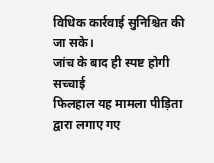विधिक कार्रवाई सुनिश्चित की जा सके।
जांच के बाद ही स्पष्ट होगी सच्चाई
फिलहाल यह मामला पीड़िता द्वारा लगाए गए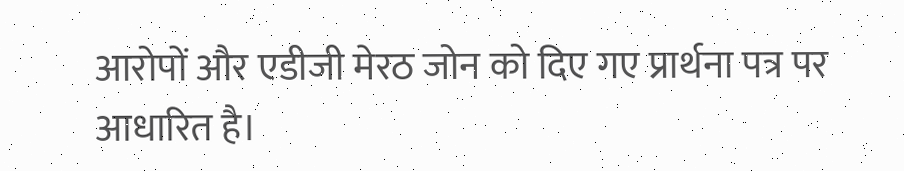आरोपों और एडीजी मेरठ जोन को दिए गए प्रार्थना पत्र पर आधारित है।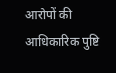आरोपों की आधिकारिक पुष्टि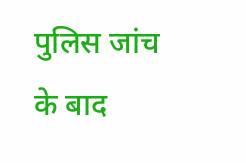पुलिस जांच के बाद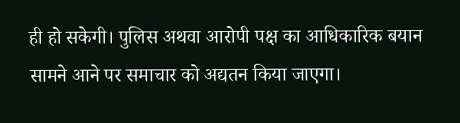ही हो सकेगी। पुलिस अथवा आरोपी पक्ष का आधिकारिक बयान सामने आने पर समाचार को अद्यतन किया जाएगा।